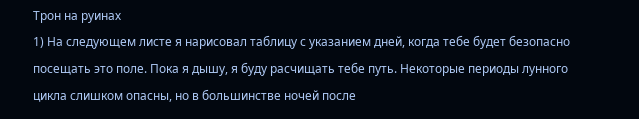Трон на руинах
1) На следующем листе я нарисовал таблицу с указанием дней, когда тебе будет безопасно посещать это поле. Пока я дышу, я буду расчищать тебе путь. Некоторые периоды лунного цикла слишком опасны, но в большинстве ночей после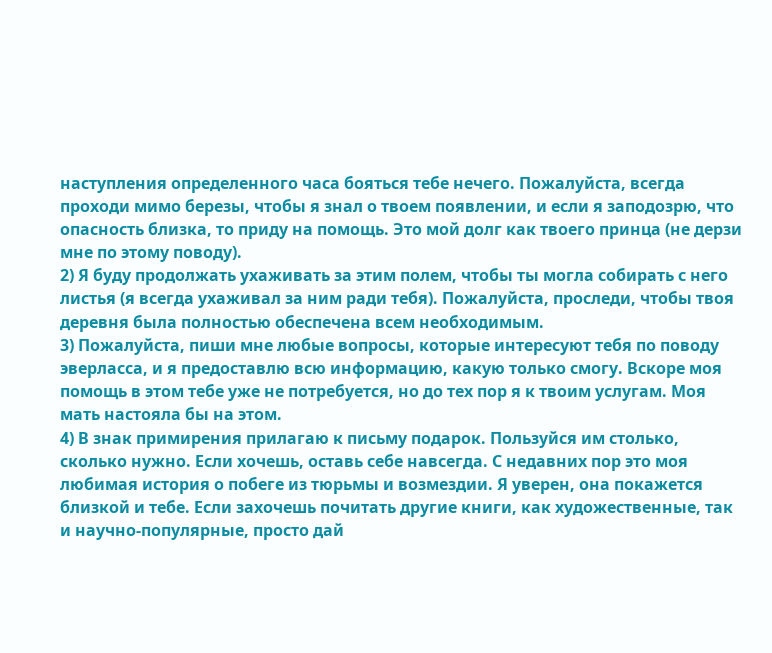наступления определенного часа бояться тебе нечего. Пожалуйста, всегда проходи мимо березы, чтобы я знал о твоем появлении, и если я заподозрю, что опасность близка, то приду на помощь. Это мой долг как твоего принца (не дерзи мне по этому поводу).
2) Я буду продолжать ухаживать за этим полем, чтобы ты могла собирать с него листья (я всегда ухаживал за ним ради тебя). Пожалуйста, проследи, чтобы твоя деревня была полностью обеспечена всем необходимым.
3) Пожалуйста, пиши мне любые вопросы, которые интересуют тебя по поводу эверласса, и я предоставлю всю информацию, какую только смогу. Вскоре моя помощь в этом тебе уже не потребуется, но до тех пор я к твоим услугам. Моя мать настояла бы на этом.
4) В знак примирения прилагаю к письму подарок. Пользуйся им столько, сколько нужно. Если хочешь, оставь себе навсегда. С недавних пор это моя любимая история о побеге из тюрьмы и возмездии. Я уверен, она покажется близкой и тебе. Если захочешь почитать другие книги, как художественные, так и научно‑популярные, просто дай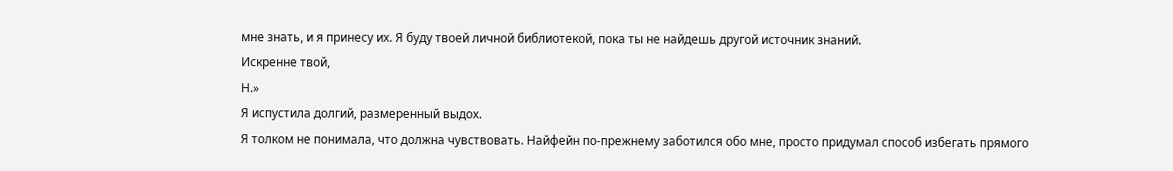мне знать, и я принесу их. Я буду твоей личной библиотекой, пока ты не найдешь другой источник знаний.
Искренне твой,
Н.»
Я испустила долгий, размеренный выдох.
Я толком не понимала, что должна чувствовать. Найфейн по‑прежнему заботился обо мне, просто придумал способ избегать прямого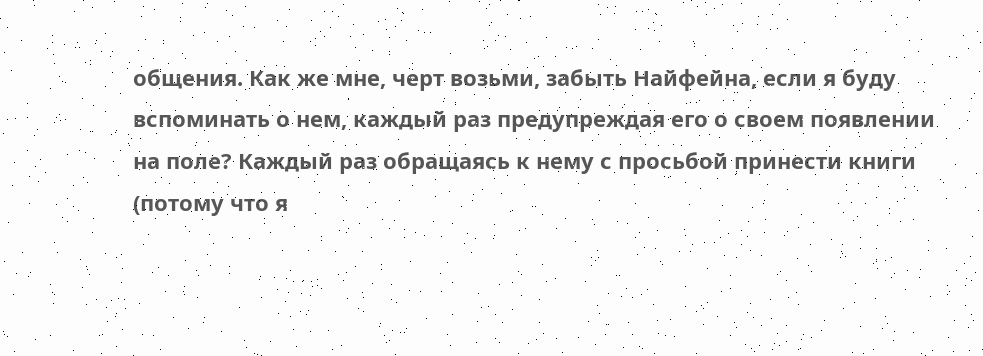общения. Как же мне, черт возьми, забыть Найфейна, если я буду вспоминать о нем, каждый раз предупреждая его о своем появлении на поле? Каждый раз обращаясь к нему с просьбой принести книги (потому что я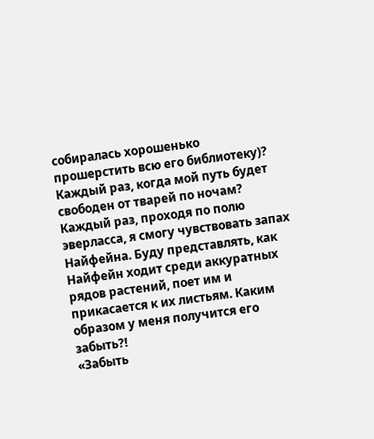собиралась хорошенько прошерстить всю его библиотеку)? Каждый раз, когда мой путь будет свободен от тварей по ночам? Каждый раз, проходя по полю эверласса, я смогу чувствовать запах Найфейна. Буду представлять, как Найфейн ходит среди аккуратных рядов растений, поет им и прикасается к их листьям. Каким образом у меня получится его забыть?!
«Забыть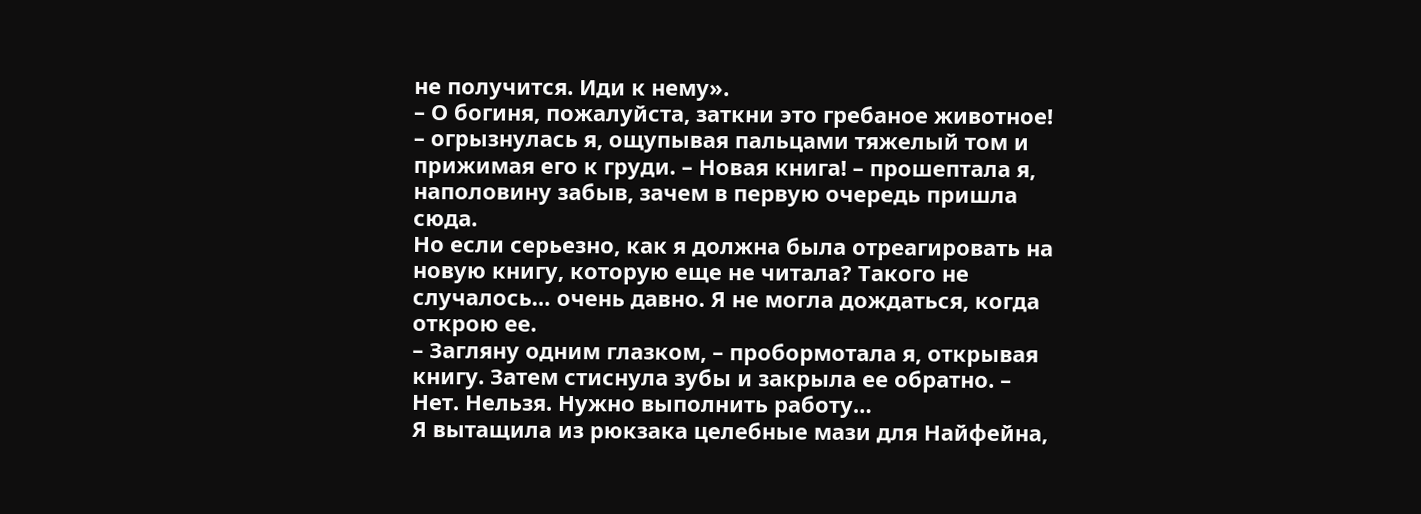не получится. Иди к нему».
– О богиня, пожалуйста, заткни это гребаное животное! – огрызнулась я, ощупывая пальцами тяжелый том и прижимая его к груди. – Новая книга! – прошептала я, наполовину забыв, зачем в первую очередь пришла сюда.
Но если серьезно, как я должна была отреагировать на новую книгу, которую еще не читала? Такого не случалось… очень давно. Я не могла дождаться, когда открою ее.
– Загляну одним глазком, – пробормотала я, открывая книгу. Затем стиснула зубы и закрыла ее обратно. – Нет. Нельзя. Нужно выполнить работу…
Я вытащила из рюкзака целебные мази для Найфейна,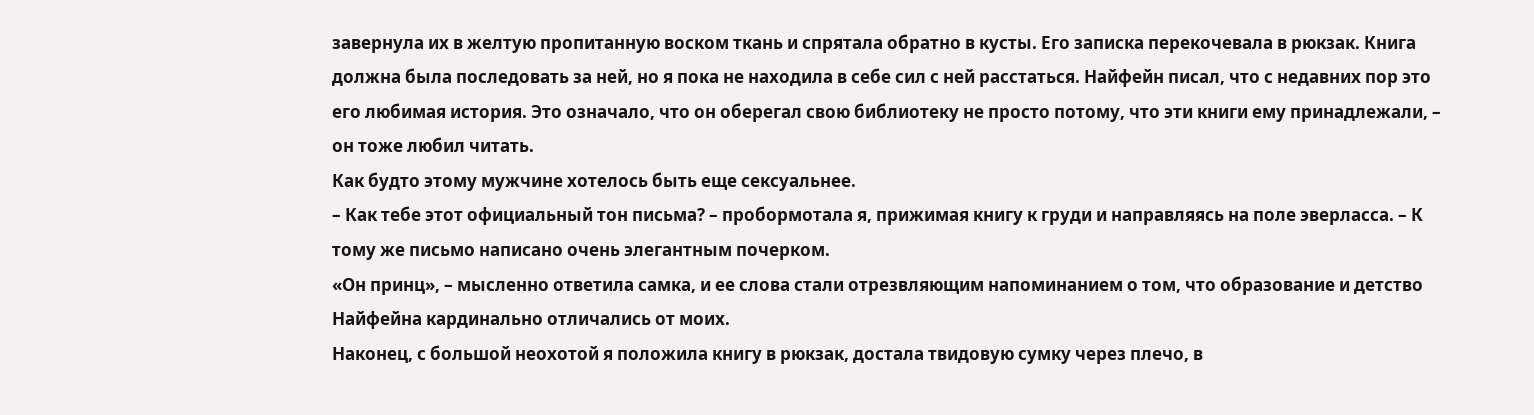завернула их в желтую пропитанную воском ткань и спрятала обратно в кусты. Его записка перекочевала в рюкзак. Книга должна была последовать за ней, но я пока не находила в себе сил с ней расстаться. Найфейн писал, что с недавних пор это его любимая история. Это означало, что он оберегал свою библиотеку не просто потому, что эти книги ему принадлежали, – он тоже любил читать.
Как будто этому мужчине хотелось быть еще сексуальнее.
– Как тебе этот официальный тон письма? – пробормотала я, прижимая книгу к груди и направляясь на поле эверласса. – К тому же письмо написано очень элегантным почерком.
«Он принц», – мысленно ответила самка, и ее слова стали отрезвляющим напоминанием о том, что образование и детство Найфейна кардинально отличались от моих.
Наконец, с большой неохотой я положила книгу в рюкзак, достала твидовую сумку через плечо, в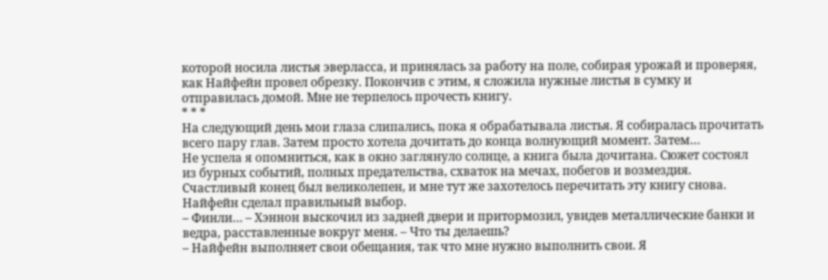которой носила листья эверласса, и принялась за работу на поле, собирая урожай и проверяя, как Найфейн провел обрезку. Покончив с этим, я сложила нужные листья в сумку и отправилась домой. Мне не терпелось прочесть книгу.
* * *
На следующий день мои глаза слипались, пока я обрабатывала листья. Я собиралась прочитать всего пару глав. Затем просто хотела дочитать до конца волнующий момент. Затем…
Не успела я опомниться, как в окно заглянуло солнце, а книга была дочитана. Сюжет состоял из бурных событий, полных предательства, схваток на мечах, побегов и возмездия. Счастливый конец был великолепен, и мне тут же захотелось перечитать эту книгу снова. Найфейн сделал правильный выбор.
– Финли… – Хэннон выскочил из задней двери и притормозил, увидев металлические банки и ведра, расставленные вокруг меня. – Что ты делаешь?
– Найфейн выполняет свои обещания, так что мне нужно выполнить свои. Я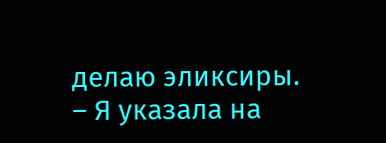делаю эликсиры. – Я указала на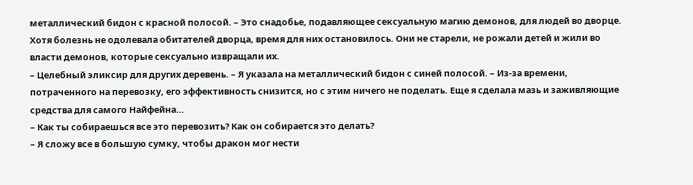металлический бидон с красной полосой. – Это снадобье, подавляющее сексуальную магию демонов, для людей во дворце.
Хотя болезнь не одолевала обитателей дворца, время для них остановилось. Они не старели, не рожали детей и жили во власти демонов, которые сексуально извращали их.
– Целебный эликсир для других деревень. – Я указала на металлический бидон с синей полосой. – Из‑за времени, потраченного на перевозку, его эффективность снизится, но с этим ничего не поделать. Еще я сделала мазь и заживляющие средства для самого Найфейна…
– Как ты собираешься все это перевозить? Как он собирается это делать?
– Я сложу все в большую сумку, чтобы дракон мог нести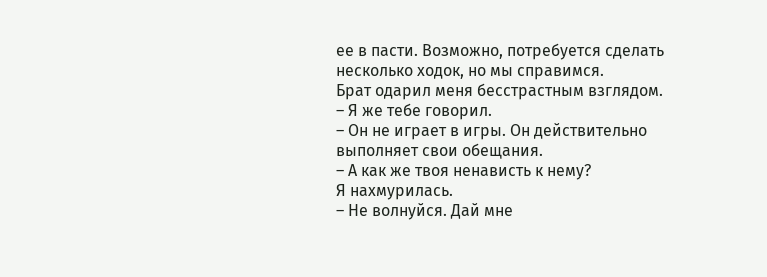ее в пасти. Возможно, потребуется сделать несколько ходок, но мы справимся.
Брат одарил меня бесстрастным взглядом.
– Я же тебе говорил.
– Он не играет в игры. Он действительно выполняет свои обещания.
– А как же твоя ненависть к нему?
Я нахмурилась.
– Не волнуйся. Дай мне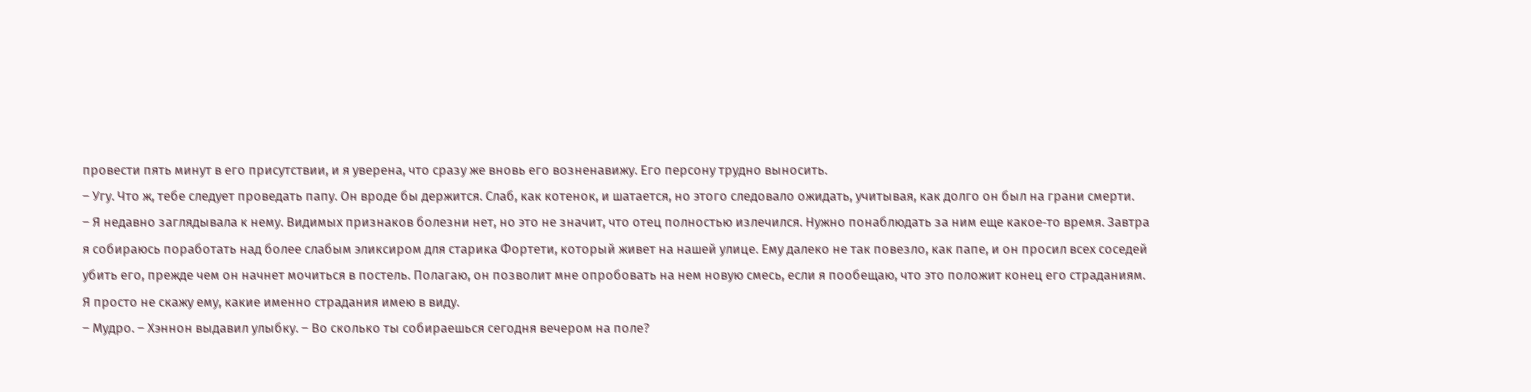провести пять минут в его присутствии, и я уверена, что сразу же вновь его возненавижу. Его персону трудно выносить.
– Угу. Что ж, тебе следует проведать папу. Он вроде бы держится. Слаб, как котенок, и шатается, но этого следовало ожидать, учитывая, как долго он был на грани смерти.
– Я недавно заглядывала к нему. Видимых признаков болезни нет, но это не значит, что отец полностью излечился. Нужно понаблюдать за ним еще какое‑то время. Завтра я собираюсь поработать над более слабым эликсиром для старика Фортети, который живет на нашей улице. Ему далеко не так повезло, как папе, и он просил всех соседей убить его, прежде чем он начнет мочиться в постель. Полагаю, он позволит мне опробовать на нем новую смесь, если я пообещаю, что это положит конец его страданиям. Я просто не скажу ему, какие именно страдания имею в виду.
– Мудро. – Хэннон выдавил улыбку. – Во сколько ты собираешься сегодня вечером на поле?